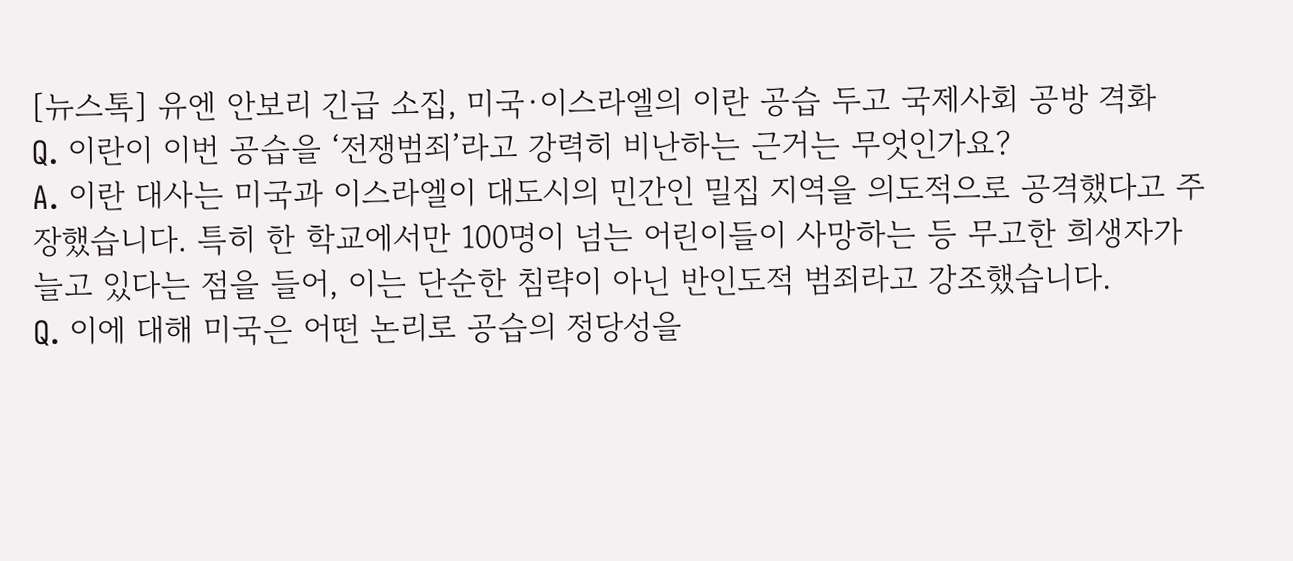[뉴스톡] 유엔 안보리 긴급 소집, 미국·이스라엘의 이란 공습 두고 국제사회 공방 격화
Q. 이란이 이번 공습을 ‘전쟁범죄’라고 강력히 비난하는 근거는 무엇인가요?
A. 이란 대사는 미국과 이스라엘이 대도시의 민간인 밀집 지역을 의도적으로 공격했다고 주장했습니다. 특히 한 학교에서만 100명이 넘는 어린이들이 사망하는 등 무고한 희생자가 늘고 있다는 점을 들어, 이는 단순한 침략이 아닌 반인도적 범죄라고 강조했습니다.
Q. 이에 대해 미국은 어떤 논리로 공습의 정당성을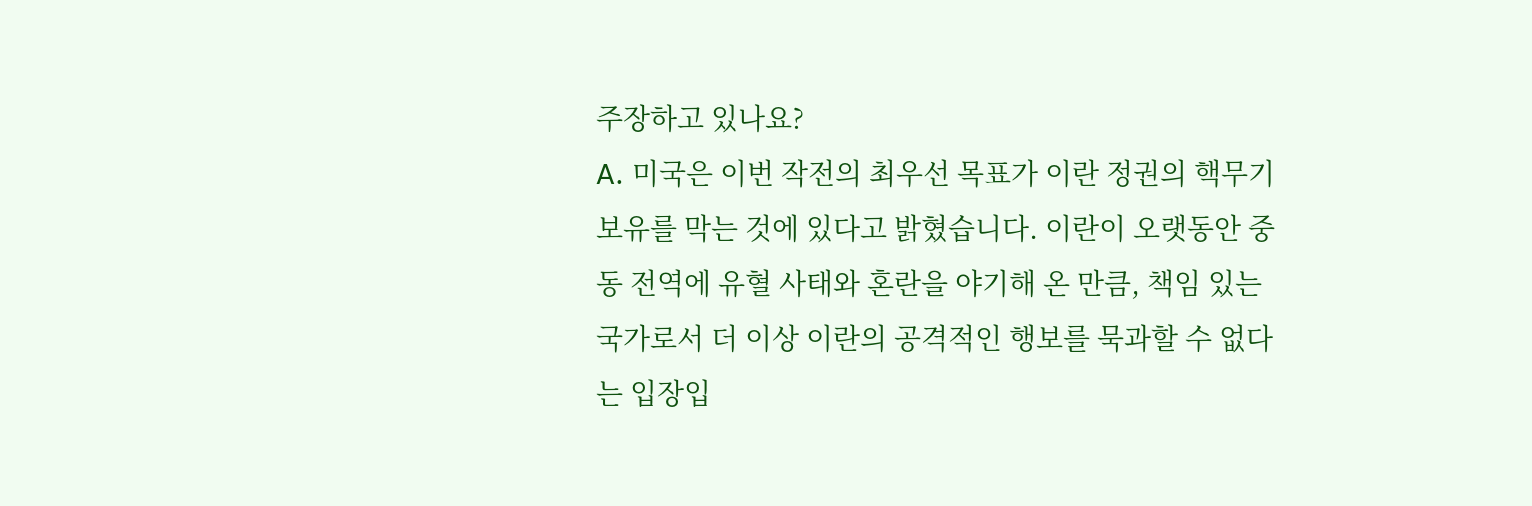주장하고 있나요?
A. 미국은 이번 작전의 최우선 목표가 이란 정권의 핵무기 보유를 막는 것에 있다고 밝혔습니다. 이란이 오랫동안 중동 전역에 유혈 사태와 혼란을 야기해 온 만큼, 책임 있는 국가로서 더 이상 이란의 공격적인 행보를 묵과할 수 없다는 입장입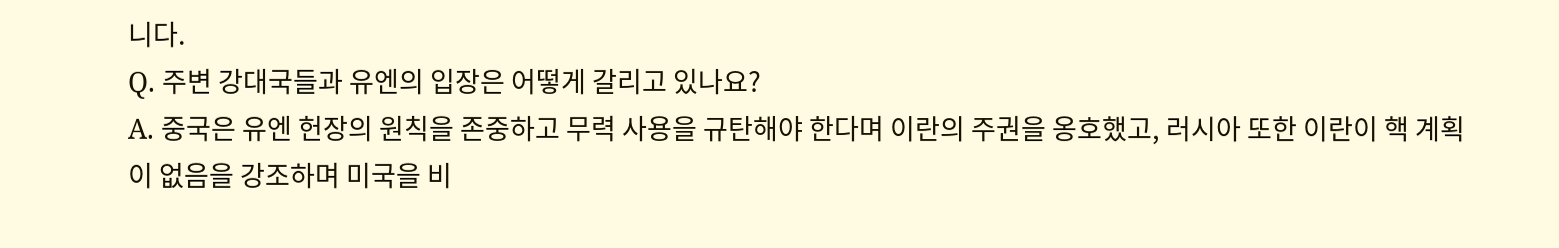니다.
Q. 주변 강대국들과 유엔의 입장은 어떻게 갈리고 있나요?
A. 중국은 유엔 헌장의 원칙을 존중하고 무력 사용을 규탄해야 한다며 이란의 주권을 옹호했고, 러시아 또한 이란이 핵 계획이 없음을 강조하며 미국을 비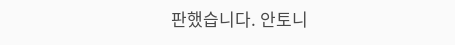판했습니다. 안토니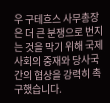우 구테흐스 사무총장은 더 큰 분쟁으로 번지는 것을 막기 위해 국제사회의 중재와 당사국 간의 협상을 강력히 촉구했습니다.